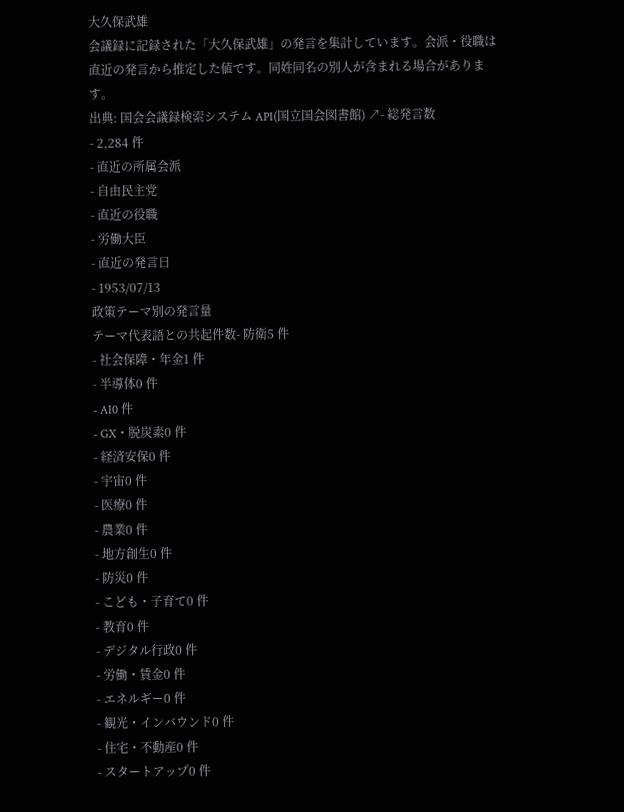大久保武雄
会議録に記録された「大久保武雄」の発言を集計しています。会派・役職は直近の発言から推定した値です。同姓同名の別人が含まれる場合があります。
出典: 国会会議録検索システム API(国立国会図書館) ↗- 総発言数
- 2,284 件
- 直近の所属会派
- 自由民主党
- 直近の役職
- 労働大臣
- 直近の発言日
- 1953/07/13
政策テーマ別の発言量
テーマ代表語との共起件数- 防衛5 件
- 社会保障・年金1 件
- 半導体0 件
- AI0 件
- GX・脱炭素0 件
- 経済安保0 件
- 宇宙0 件
- 医療0 件
- 農業0 件
- 地方創生0 件
- 防災0 件
- こども・子育て0 件
- 教育0 件
- デジタル行政0 件
- 労働・賃金0 件
- エネルギー0 件
- 観光・インバウンド0 件
- 住宅・不動産0 件
- スタートアップ0 件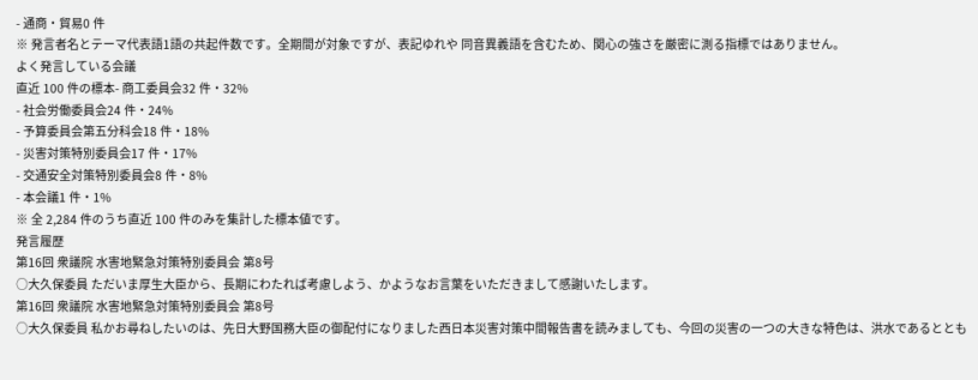- 通商・貿易0 件
※ 発言者名とテーマ代表語1語の共起件数です。全期間が対象ですが、表記ゆれや 同音異義語を含むため、関心の強さを厳密に測る指標ではありません。
よく発言している会議
直近 100 件の標本- 商工委員会32 件・32%
- 社会労働委員会24 件・24%
- 予算委員会第五分科会18 件・18%
- 災害対策特別委員会17 件・17%
- 交通安全対策特別委員会8 件・8%
- 本会議1 件・1%
※ 全 2,284 件のうち直近 100 件のみを集計した標本値です。
発言履歴
第16回 衆議院 水害地緊急対策特別委員会 第8号
○大久保委員 ただいま厚生大臣から、長期にわたれば考慮しよう、かようなお言葉をいただきまして感謝いたします。
第16回 衆議院 水害地緊急対策特別委員会 第8号
○大久保委員 私かお尋ねしたいのは、先日大野国務大臣の御配付になりました西日本災害対策中間報告書を読みましても、今回の災害の一つの大きな特色は、洪水であるととも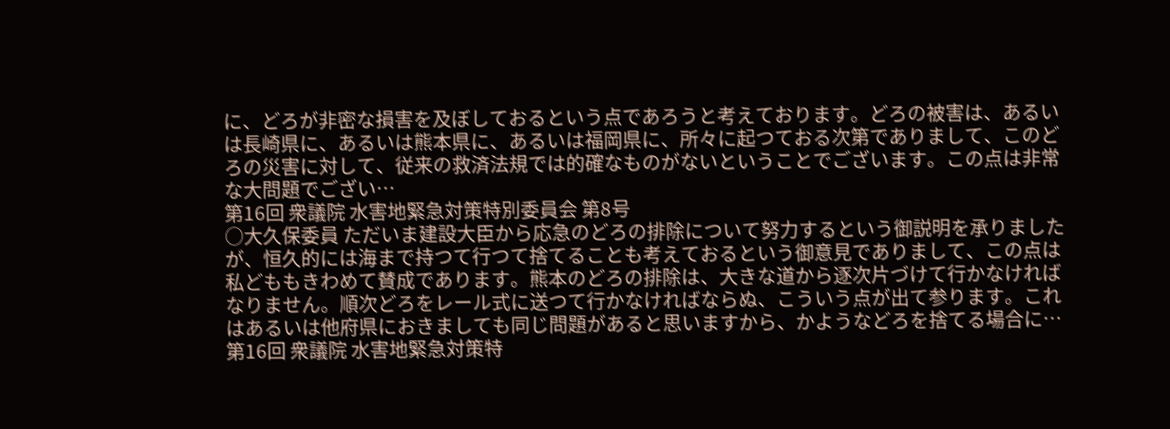に、どろが非密な損害を及ぼしておるという点であろうと考えております。どろの被害は、あるいは長崎県に、あるいは熊本県に、あるいは福岡県に、所々に起つておる次第でありまして、このどろの災害に対して、従来の救済法規では的確なものがないということでございます。この点は非常な大問題でござい…
第16回 衆議院 水害地緊急対策特別委員会 第8号
○大久保委員 ただいま建設大臣から応急のどろの排除について努力するという御説明を承りましたが、恒久的には海まで持つて行つて捨てることも考えておるという御意見でありまして、この点は私どももきわめて賛成であります。熊本のどろの排除は、大きな道から逐次片づけて行かなければなりません。順次どろをレール式に送つて行かなければならぬ、こういう点が出て参ります。これはあるいは他府県におきましても同じ問題があると思いますから、かようなどろを捨てる場合に…
第16回 衆議院 水害地緊急対策特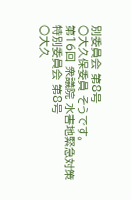別委員会 第8号
○大久保委員 そうです。
第16回 衆議院 水害地緊急対策特別委員会 第8号
○大久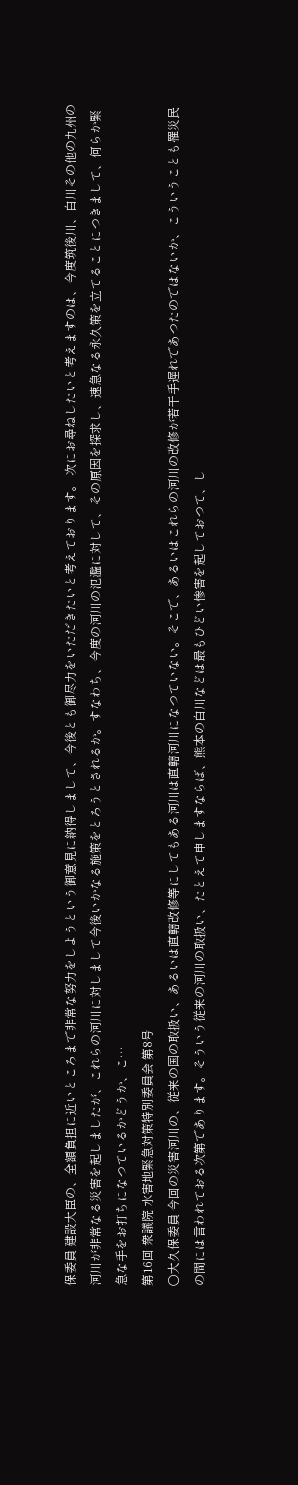保委員 建設大臣の、全額負担に近いところまで非常な努力をしようという御意見に納得しまして、今後とも御尽力をいただきたいと考えております。 次にお尋ねしたいと考えますのは、今度筑後川、白川その他の九州の河川が非常なる災害を起しましたが、これらの河川に対しまして今後いかなる施策をとろうとされるか。すなわち、今度の河川の氾濫に対して、その原因を探求し、速急なる永久策を立てることにつきまして、何らか緊急な手をお打ちになつているかどうか、こ…
第16回 衆議院 水害地緊急対策特別委員会 第8号
○大久保委員 今回の災害河川の、従来の国の取扱い、あるいは直轄改修等にしてもある河川は直轄河川になつていない。そこで、あるいはこれらの河川の改修が若干手遅れであつたのではないか、こういうことも罹災民の間には言われておる次第であります。そういう従来の河川の取扱い、たとえて申しますならば、熊本の白川などは最もひどい惨害を起しておつて、し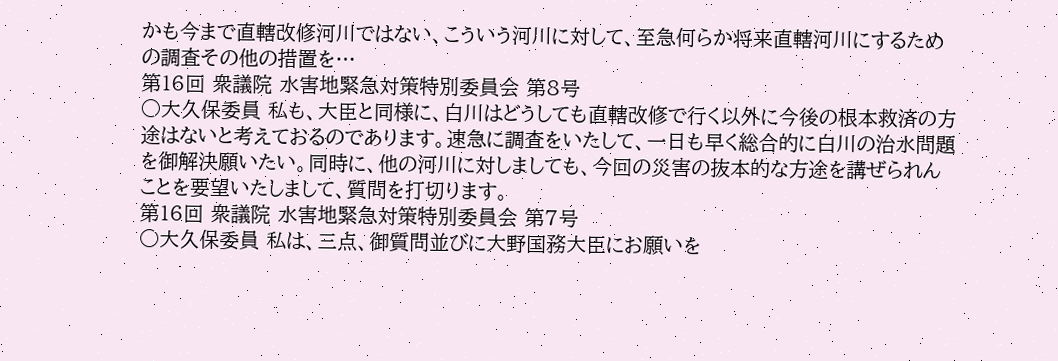かも今まで直轄改修河川ではない、こういう河川に対して、至急何らか将来直轄河川にするための調査その他の措置を…
第16回 衆議院 水害地緊急対策特別委員会 第8号
○大久保委員 私も、大臣と同様に、白川はどうしても直轄改修で行く以外に今後の根本救済の方途はないと考えておるのであります。速急に調査をいたして、一日も早く総合的に白川の治水問題を御解決願いたい。同時に、他の河川に対しましても、今回の災害の抜本的な方途を講ぜられんことを要望いたしまして、質問を打切ります。
第16回 衆議院 水害地緊急対策特別委員会 第7号
○大久保委員 私は、三点、御質問並びに大野国務大臣にお願いを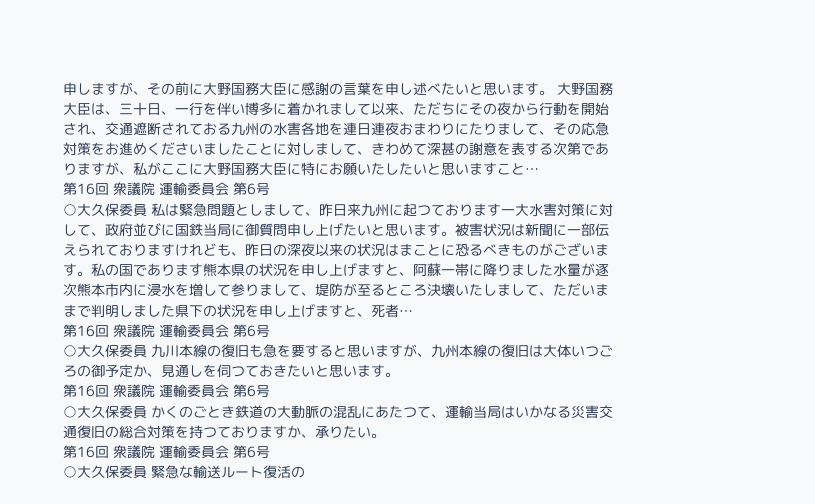申しますが、その前に大野国務大臣に感謝の言葉を申し述べたいと思います。 大野国務大臣は、三十日、一行を伴い博多に着かれまして以来、ただちにその夜から行動を開始され、交通遮断されておる九州の水害各地を連日連夜おまわりにたりまして、その応急対策をお進めくださいましたことに対しまして、きわめて深甚の謝意を表する次第でありますが、私がここに大野国務大臣に特にお願いたしたいと思いますこと…
第16回 衆議院 運輸委員会 第6号
○大久保委員 私は緊急問題としまして、昨日来九州に起つております一大水害対策に対して、政府並びに国鉄当局に御質問申し上げたいと思います。被害状況は新聞に一部伝えられておりますけれども、昨日の深夜以来の状況はまことに恐るべきものがございます。私の国であります熊本県の状況を申し上げますと、阿蘇一帯に降りました水量が逐次熊本市内に浸水を増して参りまして、堤防が至るところ決壊いたしまして、ただいままで判明しました県下の状況を申し上げますと、死者…
第16回 衆議院 運輸委員会 第6号
○大久保委員 九川本線の復旧も急を要すると思いますが、九州本線の復旧は大体いつごろの御予定か、見通しを伺つておきたいと思います。
第16回 衆議院 運輸委員会 第6号
○大久保委員 かくのごとき鉄道の大動脈の混乱にあたつて、運輸当局はいかなる災害交通復旧の総合対策を持つておりますか、承りたい。
第16回 衆議院 運輸委員会 第6号
○大久保委員 緊急な輸送ルート復活の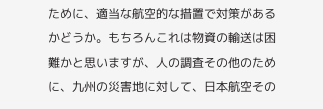ために、適当な航空的な措置で対策があるかどうか。もちろんこれは物資の輸送は困難かと思いますが、人の調査その他のために、九州の災害地に対して、日本航空その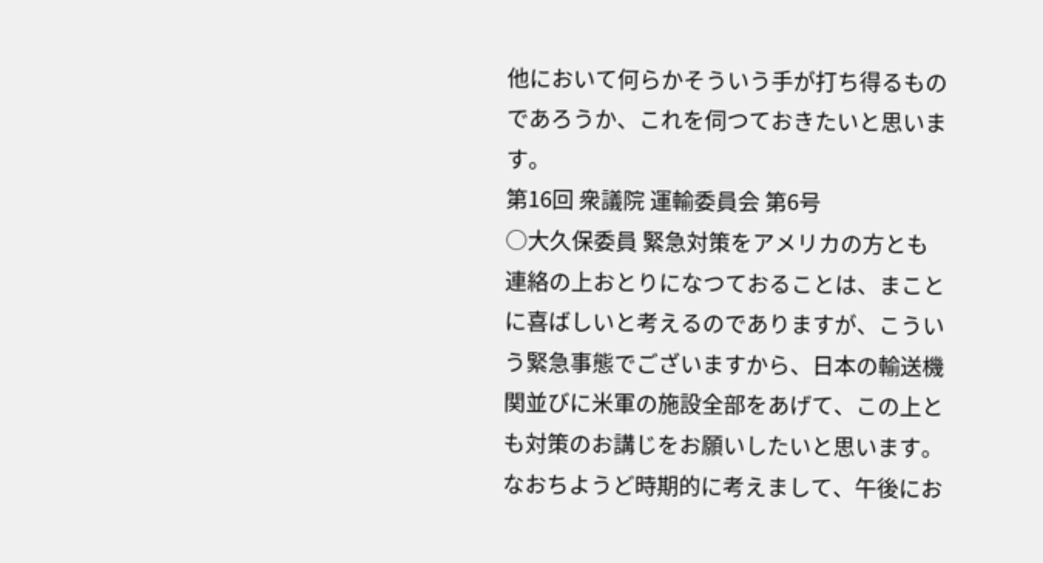他において何らかそういう手が打ち得るものであろうか、これを伺つておきたいと思います。
第16回 衆議院 運輸委員会 第6号
○大久保委員 緊急対策をアメリカの方とも連絡の上おとりになつておることは、まことに喜ばしいと考えるのでありますが、こういう緊急事態でございますから、日本の輸送機関並びに米軍の施設全部をあげて、この上とも対策のお講じをお願いしたいと思います。 なおちようど時期的に考えまして、午後にお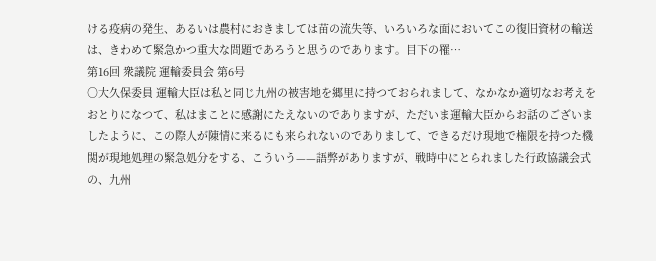ける疫病の発生、あるいは農村におきましては苗の流失等、いろいろな面においてこの復旧資材の輸送は、きわめて緊急かつ重大な問題であろうと思うのであります。目下の罹…
第16回 衆議院 運輸委員会 第6号
○大久保委員 運輸大臣は私と同じ九州の被害地を郷里に持つておられまして、なかなか適切なお考えをおとりになつて、私はまことに感謝にたえないのでありますが、ただいま運輸大臣からお話のございましたように、この際人が陳情に来るにも来られないのでありまして、できるだけ現地で権限を持つた機関が現地処理の緊急処分をする、こういう——語弊がありますが、戦時中にとられました行政協議会式の、九州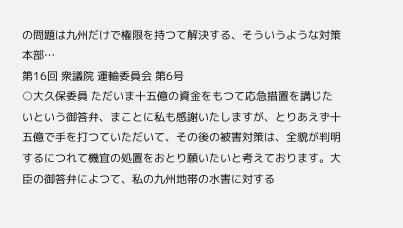の問題は九州だけで権限を持つて解決する、そういうような対策本部…
第16回 衆議院 運輸委員会 第6号
○大久保委員 ただいま十五億の資金をもつて応急措置を講じたいという御答弁、まことに私も感謝いたしますが、とりあえず十五億で手を打つていただいて、その後の被害対策は、全貌が判明するにつれて機宜の処置をおとり願いたいと考えております。大臣の御答弁によつて、私の九州地帯の水害に対する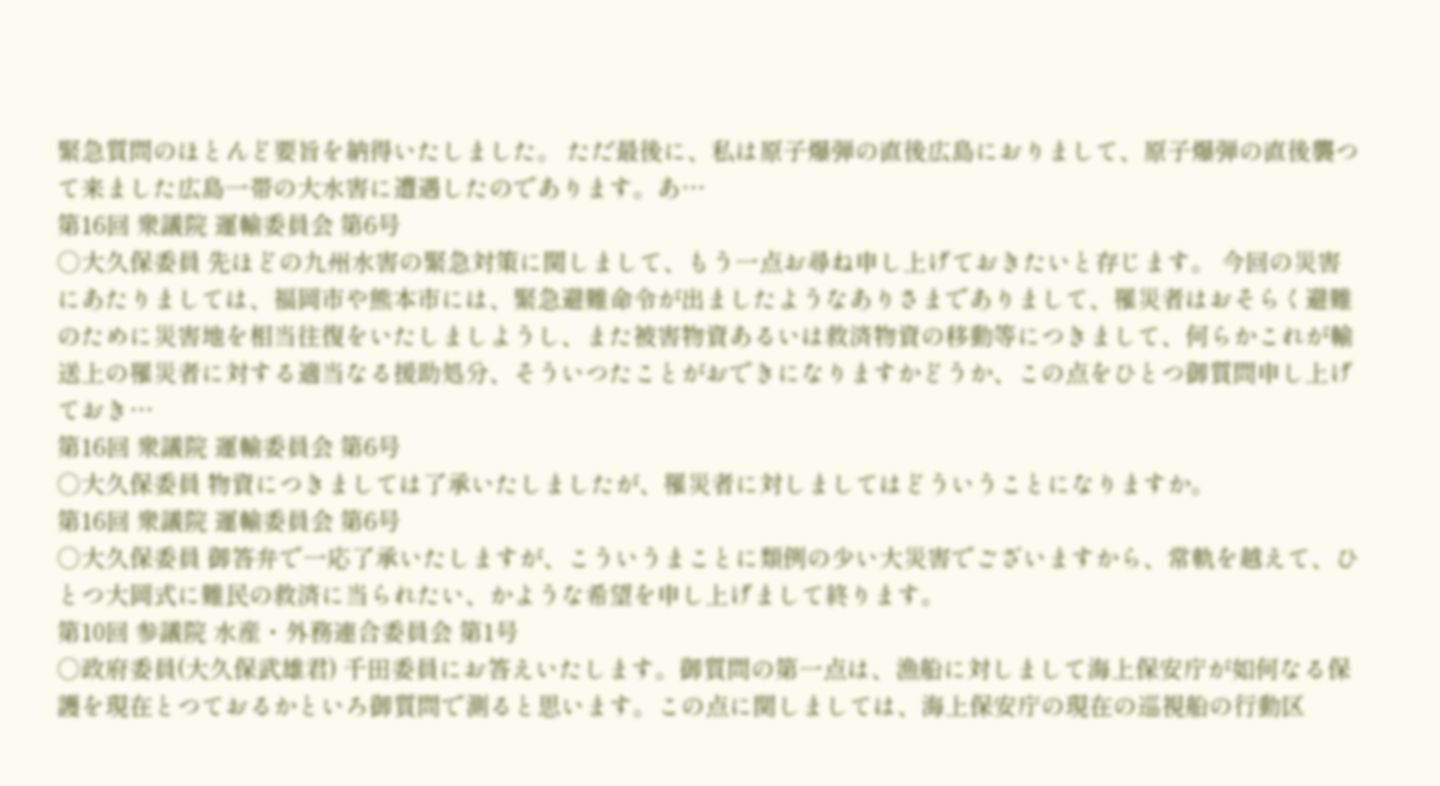緊急質問のほとんど要旨を納得いたしました。 ただ最後に、私は原子爆弾の直後広島におりまして、原子爆弾の直後襲つて来ました広島一帯の大水害に遭遇したのであります。あ…
第16回 衆議院 運輸委員会 第6号
○大久保委員 先ほどの九州水害の緊急対策に関しまして、もう一点お尋ね申し上げておきたいと存じます。 今回の災害にあたりましては、福岡市や熊本市には、緊急避難命令が出ましたようなありさまでありまして、罹災者はおそらく避難のために災害地を相当往復をいたしましようし、また被害物資あるいは救済物資の移動等につきまして、何らかこれが輸送上の罹災者に対する適当なる援助処分、そういつたことがおできになりますかどうか、この点をひとつ御質問申し上げておき…
第16回 衆議院 運輸委員会 第6号
○大久保委員 物資につきましては了承いたしましたが、罹災者に対しましてはどういうことになりますか。
第16回 衆議院 運輸委員会 第6号
○大久保委員 御答弁で一応了承いたしますが、こういうまことに類例の少い大災害でございますから、常軌を越えて、ひとつ大岡式に難民の救済に当られたい、かような希望を申し上げまして終ります。
第10回 参議院 水産・外務連合委員会 第1号
○政府委員(大久保武雄君) 千田委員にお答えいたします。御質問の第一点は、漁船に対しまして海上保安庁が如何なる保護を現在とつておるかといろ御質問で測ると思います。この点に関しましては、海上保安庁の現在の巡視船の行動区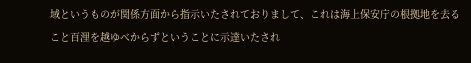域というものが関係方面から指示いたされておりまして、これは海上保安庁の根拠地を去ること百浬を越ゆべからずということに示達いたされ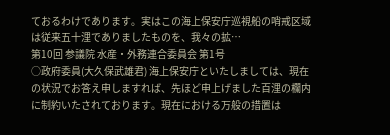ておるわけであります。実はこの海上保安庁巡視船の哨戒区域は従来五十浬でありましたものを、我々の拡…
第10回 参議院 水産・外務連合委員会 第1号
○政府委員(大久保武雄君) 海上保安庁といたしましては、現在の状況でお答え申しますれば、先ほど申上げました百浬の欄内に制約いたされております。現在における万般の措置は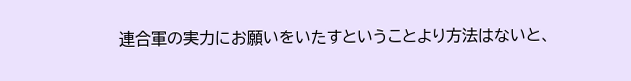連合軍の実力にお願いをいたすということより方法はないと、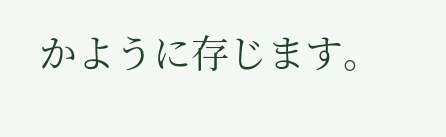かように存じます。